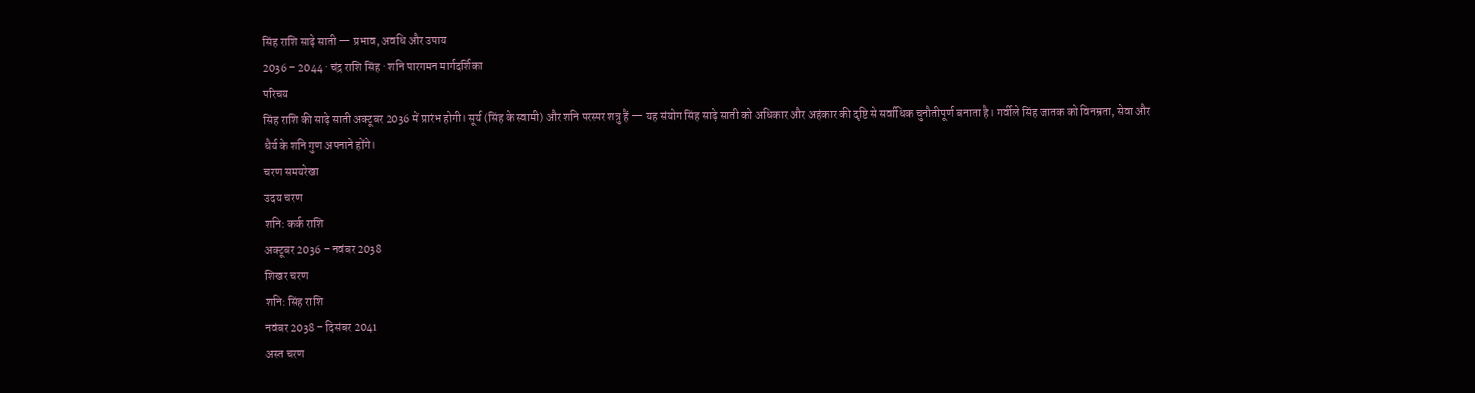सिंह राशि साढ़े साती — प्रभाव, अवधि और उपाय
2036 – 2044 · चंद्र राशि सिंह · शनि पारगमन मार्गदर्शिका
परिचय
सिंह राशि की साढ़े साती अक्टूबर 2036 में प्रारंभ होगी। सूर्य (सिंह के स्वामी) और शनि परस्पर शत्रु हैं — यह संयोग सिंह साढ़े साती को अधिकार और अहंकार की दृष्टि से सर्वाधिक चुनौतीपूर्ण बनाता है। गर्वीले सिंह जातक को विनम्रता, सेवा और धैर्य के शनि गुण अपनाने होंगे।
चरण समयरेखा
उदय चरण
शनि: कर्क राशि
अक्टूबर 2036 – नवंबर 2038
शिखर चरण
शनि: सिंह राशि
नवंबर 2038 – दिसंबर 2041
अस्त चरण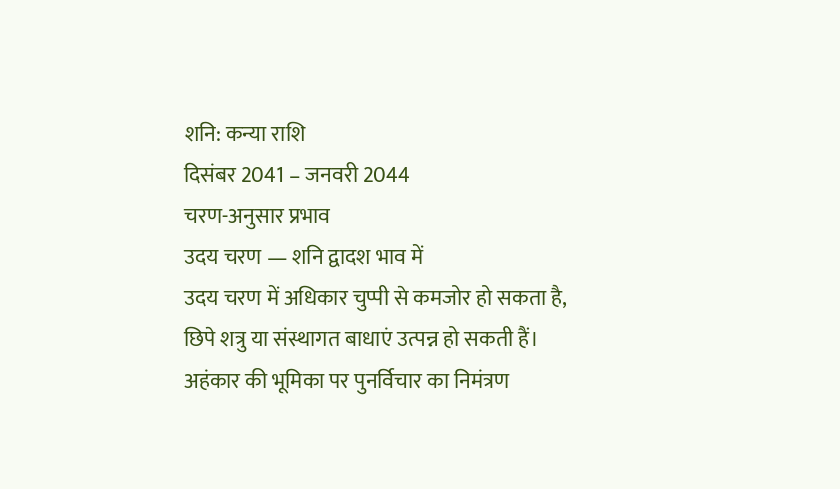शनि: कन्या राशि
दिसंबर 2041 – जनवरी 2044
चरण-अनुसार प्रभाव
उदय चरण — शनि द्वादश भाव में
उदय चरण में अधिकार चुप्पी से कमजोर हो सकता है, छिपे शत्रु या संस्थागत बाधाएं उत्पन्न हो सकती हैं। अहंकार की भूमिका पर पुनर्विचार का निमंत्रण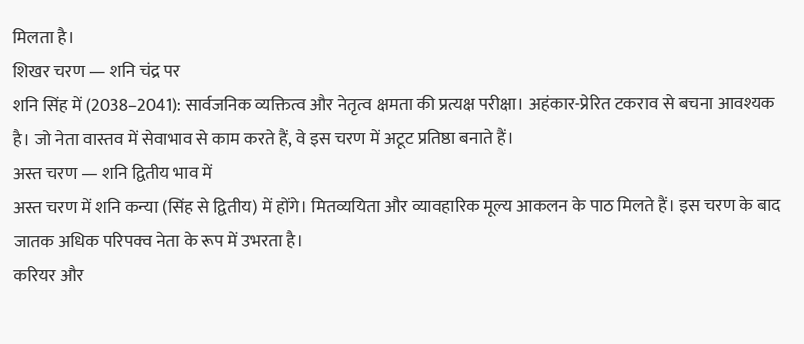मिलता है।
शिखर चरण — शनि चंद्र पर
शनि सिंह में (2038–2041): सार्वजनिक व्यक्तित्व और नेतृत्व क्षमता की प्रत्यक्ष परीक्षा। अहंकार-प्रेरित टकराव से बचना आवश्यक है। जो नेता वास्तव में सेवाभाव से काम करते हैं, वे इस चरण में अटूट प्रतिष्ठा बनाते हैं।
अस्त चरण — शनि द्वितीय भाव में
अस्त चरण में शनि कन्या (सिंह से द्वितीय) में होंगे। मितव्ययिता और व्यावहारिक मूल्य आकलन के पाठ मिलते हैं। इस चरण के बाद जातक अधिक परिपक्व नेता के रूप में उभरता है।
करियर और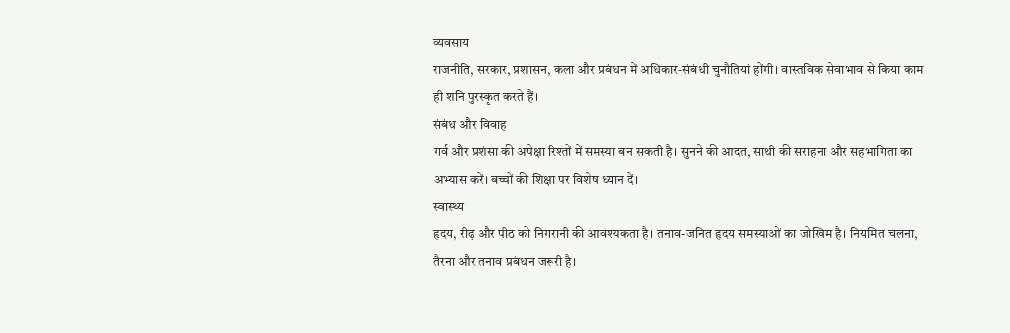व्यवसाय
राजनीति, सरकार, प्रशासन, कला और प्रबंधन में अधिकार-संबंधी चुनौतियां होंगी। वास्तविक सेवाभाव से किया काम ही शनि पुरस्कृत करते हैं।
संबंध और विवाह
गर्व और प्रशंसा की अपेक्षा रिश्तों में समस्या बन सकती है। सुनने की आदत, साथी की सराहना और सहभागिता का अभ्यास करें। बच्चों की शिक्षा पर विशेष ध्यान दें।
स्वास्थ्य
हृदय, रीढ़ और पीठ को निगरानी की आवश्यकता है। तनाव-जनित हृदय समस्याओं का जोखिम है। नियमित चलना, तैरना और तनाव प्रबंधन जरूरी है।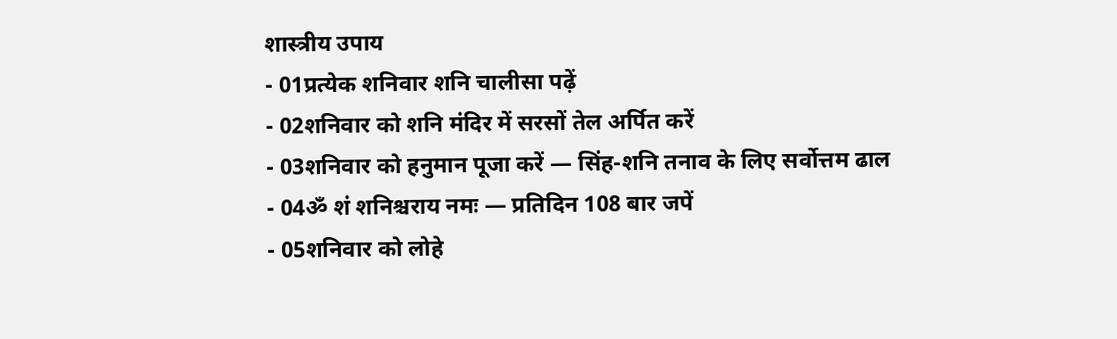शास्त्रीय उपाय
- 01प्रत्येक शनिवार शनि चालीसा पढ़ें
- 02शनिवार को शनि मंदिर में सरसों तेल अर्पित करें
- 03शनिवार को हनुमान पूजा करें — सिंह-शनि तनाव के लिए सर्वोत्तम ढाल
- 04ॐ शं शनिश्चराय नमः — प्रतिदिन 108 बार जपें
- 05शनिवार को लोहे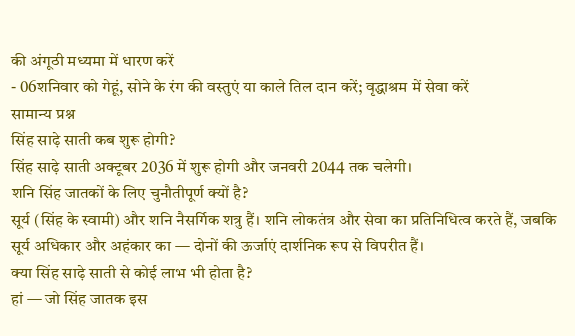की अंगूठी मध्यमा में धारण करें
- 06शनिवार को गेहूं, सोने के रंग की वस्तुएं या काले तिल दान करें; वृद्धाश्रम में सेवा करें
सामान्य प्रश्न
सिंह साढ़े साती कब शुरू होगी?
सिंह साढ़े साती अक्टूबर 2036 में शुरू होगी और जनवरी 2044 तक चलेगी।
शनि सिंह जातकों के लिए चुनौतीपूर्ण क्यों है?
सूर्य (सिंह के स्वामी) और शनि नैसर्गिक शत्रु हैं। शनि लोकतंत्र और सेवा का प्रतिनिधित्व करते हैं, जबकि सूर्य अधिकार और अहंकार का — दोनों की ऊर्जाएं दार्शनिक रूप से विपरीत हैं।
क्या सिंह साढ़े साती से कोई लाभ भी होता है?
हां — जो सिंह जातक इस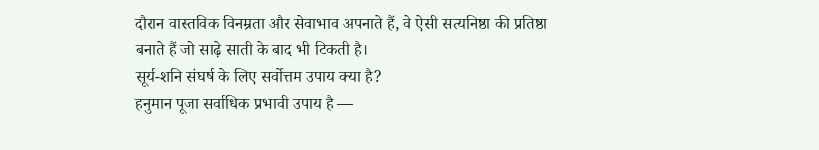दौरान वास्तविक विनम्रता और सेवाभाव अपनाते हैं, वे ऐसी सत्यनिष्ठा की प्रतिष्ठा बनाते हैं जो साढ़े साती के बाद भी टिकती है।
सूर्य-शनि संघर्ष के लिए सर्वोत्तम उपाय क्या है?
हनुमान पूजा सर्वाधिक प्रभावी उपाय है —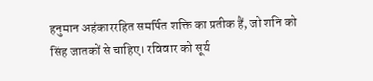हनुमान अहंकाररहित समर्पित शक्ति का प्रतीक हैं, जो शनि को सिंह जातकों से चाहिए। रविवार को सूर्य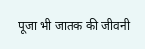पूजा भी जातक की जीवनी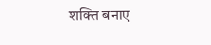शक्ति बनाए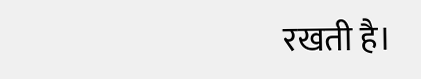रखती है।